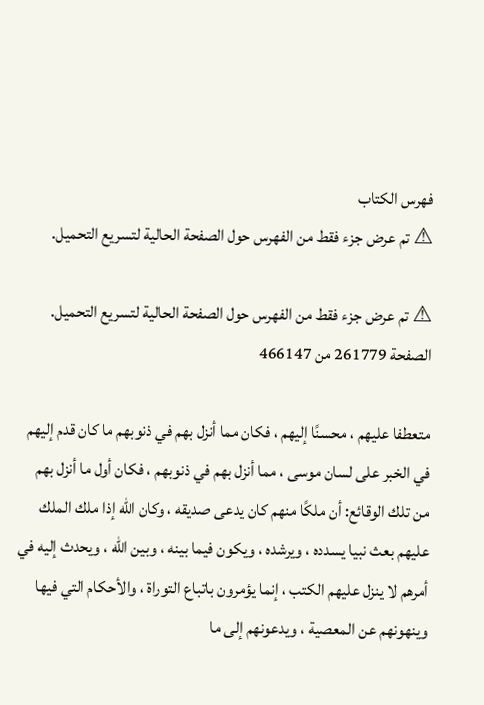فهرس الكتاب
⚠ تم عرض جزء فقط من الفهرس حول الصفحة الحالية لتسريع التحميل.

⚠ تم عرض جزء فقط من الفهرس حول الصفحة الحالية لتسريع التحميل.
الصفحة 261779 من 466147

متعطفا عليهم ، محسنًا إليهم ، فكان مما أنزل بهم في ذنوبهم ما كان قدم إليهم في الخبر على لسان موسى ، مما أنزل بهم في ذنوبهم ، فكان أول ما أنزل بهم من تلك الوقائع: أن ملكًا منهم كان يدعى صديقه ، وكان الله إذا ملك الملك عليهم بعث نبيا يسدده ، ويرشده ، ويكون فيما بينه ، وبين الله ، ويحدث إليه في أمرهم لا ينزل عليهم الكتب ، إنما يؤمرون باتباع التوراة ، والأحكام التي فيها وينهونهم عن المعصية ، ويدعونهم إلى ما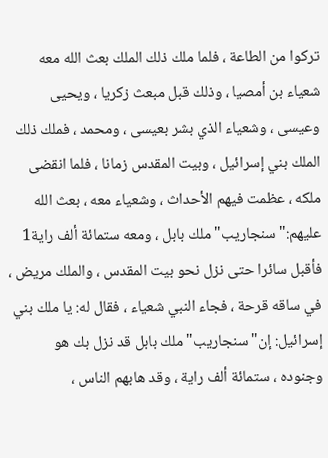تركوا من الطاعة ، فلما ملك ذلك الملك بعث الله معه شعياء بن أمصيا ، وذلك قبل مبعث زكريا ، ويحيى وعيسى ، وشعياء الذي بشر بعيسى ، ومحمد ، فملك ذلك الملك بني إسرائيل ، وبيت المقدس زمانا ، فلما انقضى ملكه ، عظمت فيهم الأحداث ، وشعياء معه ، بعث الله عليهم:"سنجاريب"ملك بابل ، ومعه ستمائة ألف راية1 فأقبل سائرا حتى نزل نحو بيت المقدس ، والملك مريض ، في ساقه قرحة ، فجاء النبي شعياء ، فقال له: يا ملك بني إسرائيل: إن"سنجاريب"ملك بابل قد نزل بك هو وجنوده ، ستمائة ألف راية ، وقد هابهم الناس ،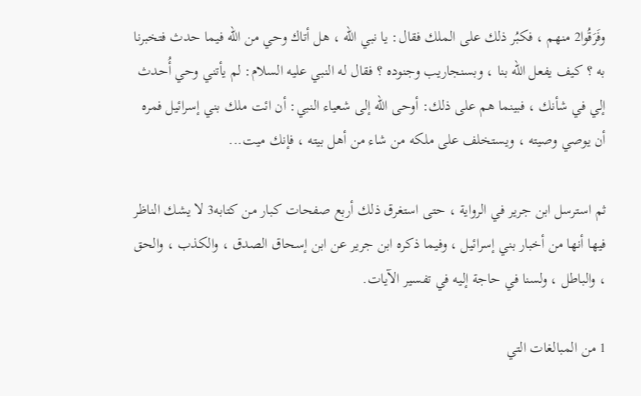وفَرَقُوا2 منهم ، فكبُر ذلك على الملك فقال: يا نبي الله ، هل أتاك وحي من الله فيما حدث فتخبرنا به ؟ كيف يفعل الله بنا ، وبسنجاريب وجنوده ؟ فقال له النبي عليه السلام: لم يأتني وحي أُحدث إلي في شأنك ، فبينما هم على ذلك: أوحى الله إلى شعياء النبي: أن ائت ملك بني إسرائيل فمره أن يوصي وصيته ، ويستخلف على ملكه من شاء من أهل بيته ، فإنك ميت...

ثم استرسل ابن جرير في الرواية ، حتى استغرق ذلك أربع صفحات كبار من كتابه3 لا يشك الناظر فيها أنها من أخبار بني إسرائيل ، وفيما ذكره ابن جرير عن ابن إسحاق الصدق ، والكذب ، والحق ، والباطل ، ولسنا في حاجة إليه في تفسير الآيات.

1 من المبالغات التي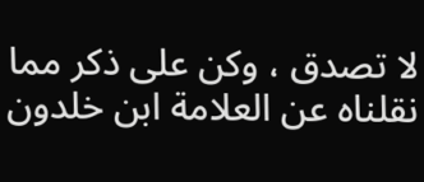لا تصدق ، وكن على ذكر مما نقلناه عن العلامة ابن خلدون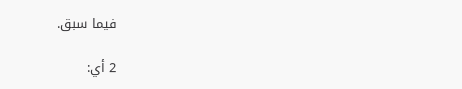فيما سبق.

2 أي: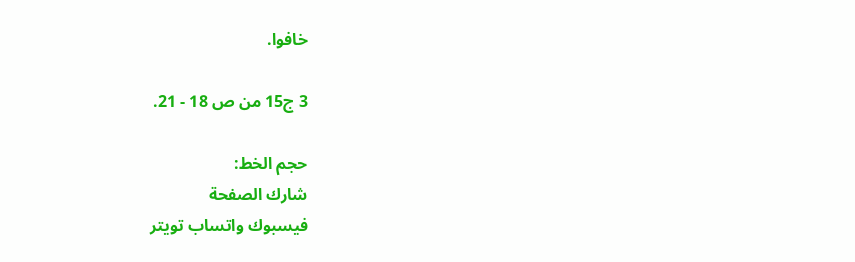خافوا.

3 ج15 من ص 18 - 21.

حجم الخط:
شارك الصفحة
فيسبوك واتساب تويتر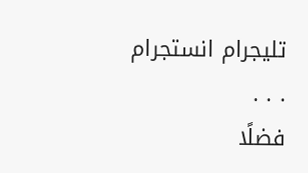تليجرام انستجرام
. . .
فضلًا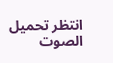انتظر تحميل الصوت